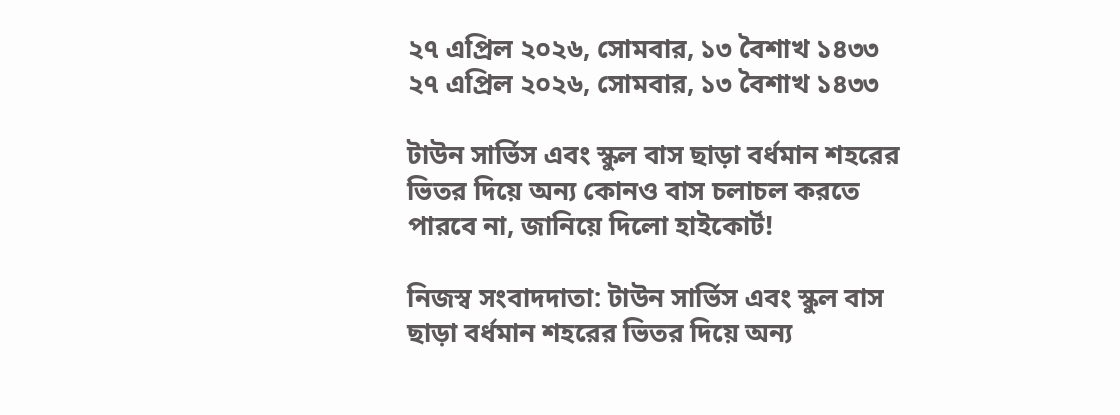২৭ এপ্রিল ২০২৬, সোমবার, ১৩ বৈশাখ ১৪৩৩
২৭ এপ্রিল ২০২৬, সোমবার, ১৩ বৈশাখ ১৪৩৩

টাউন সার্ভিস এবং স্কুল বাস ছাড়া বর্ধমান শহরের ভিতর দিয়ে অন্য কোনও বাস চলাচল করতে পারবে না, জানিয়ে দিলো হাইকোর্ট!

নিজস্ব সংবাদদাতা: টাউন সার্ভিস এবং স্কুল বাস ছাড়া বর্ধমান শহরের ভিতর দিয়ে অন্য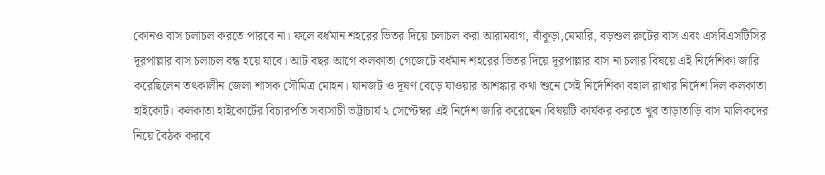কোনও বাস চলাচল করতে পারবে না। ফলে বর্ধমান শহরের ভিতর দিয়ে চলাচল করা আরামবাগ, বাঁকুড়া,মেমারি, বড়শুল রুটের বাস এবং এসবিএসটিসির দূরপাল্লার বাস চলাচল বন্ধ হয়ে যাবে। আট বছর আগে কলকাতা গেজেটে বর্ধমান শহরের ভিতর দিয়ে দূরপাল্লার বাস না চলার বিষয়ে এই নির্দেশিকা জারি করেছিলেন তৎকালীন জেলা শাসক সৌমিত্র মোহন। যানজট ও দূষণ বেড়ে যাওয়ার আশঙ্কার কথা শুনে সেই নির্দেশিকা বহাল রাখার নির্দেশ দিল কলকাতা হাইকোর্ট। কলকাতা হাইকোর্টের বিচারপতি সব্যসাচী ভট্টাচার্য ২ সেপ্টেম্বর এই নির্দেশ জারি করেছেন।বিষয়টি কার্যকর করতে খুব তাড়াতাড়ি বাস মালিকদের নিয়ে বৈঠক করবে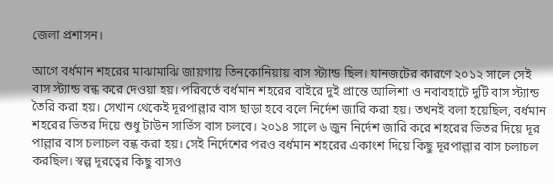জেলা প্রশাসন।

আগে বর্ধমান শহরের মাঝামাঝি জায়গায় তিনকোনিয়ায় বাস স্ট্যান্ড ছিল। যানজটের কারণে ২০১২ সালে সেই বাস স্ট্যান্ড বন্ধ করে দেওয়া হয়। পরিবর্তে বর্ধমান শহরের বাইরে দুই প্রান্তে আলিশা ও নবাবহাটে দুটি বাস স্ট্যান্ড তৈরি করা হয়। সেখান থেকেই দূরপাল্লার বাস ছাড়া হবে বলে নির্দেশ জারি করা হয়। তখনই বলা হয়েছিল, বর্ধমান শহরের ভিতর দিয়ে শুধু টাউন সার্ভিস বাস চলবে। ২০১৪ সালে ৬ জুন নির্দেশ জারি করে শহরের ভিতর দিয়ে দূর পাল্লার বাস চলাচল বন্ধ করা হয়। সেই নির্দেশের পরও বর্ধমান শহরের একাংশ দিয়ে কিছু দূরপাল্লার বাস চলাচল করছিল। স্বল্প দূরত্বের কিছু বাসও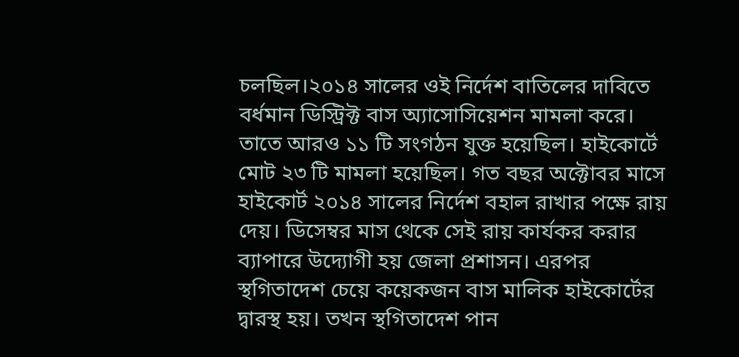চলছিল।২০১৪ সালের ওই নির্দেশ বাতিলের দাবিতে বর্ধমান ডিস্ট্রিক্ট বাস অ্যাসোসিয়েশন মামলা করে। তাতে আরও ১১ টি সংগঠন যুক্ত হয়েছিল। হাইকোর্টে মোট ২৩ টি মামলা হয়েছিল। গত বছর অক্টোবর মাসে হাইকোর্ট ২০১৪ সালের নির্দেশ বহাল রাখার পক্ষে রায় দেয়। ডিসেম্বর মাস থেকে সেই রায় কার্যকর করার ব্যাপারে উদ্যোগী হয় জেলা প্রশাসন। এরপর স্থগিতাদেশ চেয়ে কয়েকজন বাস মালিক হাইকোর্টের দ্বারস্থ হয়। তখন স্থগিতাদেশ পান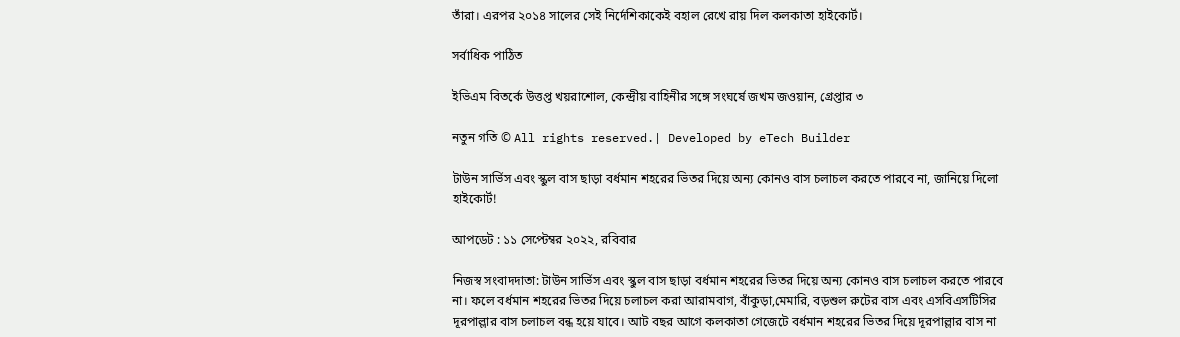তাঁরা। এরপর ২০১৪ সালের সেই নির্দেশিকাকেই বহাল রেখে রায় দিল কলকাতা হাইকোর্ট।

সর্বাধিক পাঠিত

ইভিএম বিতর্কে উত্তপ্ত খয়রাশোল, কেন্দ্রীয় বাহিনীর সঙ্গে সংঘর্ষে জখম জওয়ান, গ্রেপ্তার ৩

নতুন গতি © All rights reserved.| Developed by eTech Builder

টাউন সার্ভিস এবং স্কুল বাস ছাড়া বর্ধমান শহরের ভিতর দিয়ে অন্য কোনও বাস চলাচল করতে পারবে না, জানিয়ে দিলো হাইকোর্ট!

আপডেট : ১১ সেপ্টেম্বর ২০২২, রবিবার

নিজস্ব সংবাদদাতা: টাউন সার্ভিস এবং স্কুল বাস ছাড়া বর্ধমান শহরের ভিতর দিয়ে অন্য কোনও বাস চলাচল করতে পারবে না। ফলে বর্ধমান শহরের ভিতর দিয়ে চলাচল করা আরামবাগ, বাঁকুড়া,মেমারি, বড়শুল রুটের বাস এবং এসবিএসটিসির দূরপাল্লার বাস চলাচল বন্ধ হয়ে যাবে। আট বছর আগে কলকাতা গেজেটে বর্ধমান শহরের ভিতর দিয়ে দূরপাল্লার বাস না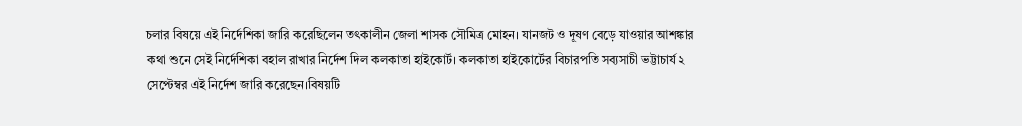চলার বিষয়ে এই নির্দেশিকা জারি করেছিলেন তৎকালীন জেলা শাসক সৌমিত্র মোহন। যানজট ও দূষণ বেড়ে যাওয়ার আশঙ্কার কথা শুনে সেই নির্দেশিকা বহাল রাখার নির্দেশ দিল কলকাতা হাইকোর্ট। কলকাতা হাইকোর্টের বিচারপতি সব্যসাচী ভট্টাচার্য ২ সেপ্টেম্বর এই নির্দেশ জারি করেছেন।বিষয়টি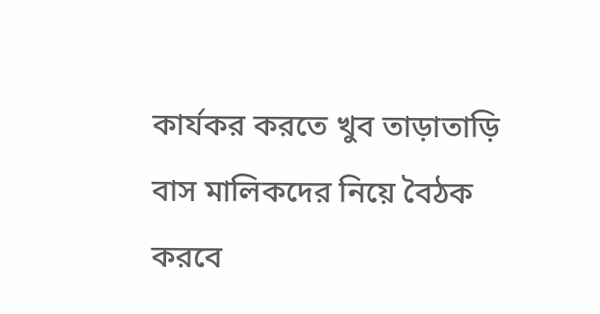কার্যকর করতে খুব তাড়াতাড়ি বাস মালিকদের নিয়ে বৈঠক করবে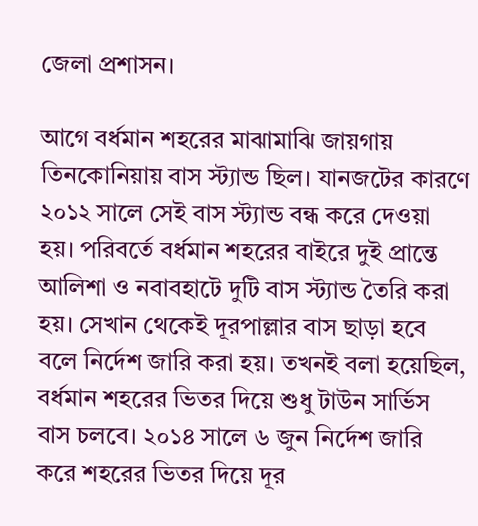জেলা প্রশাসন।

আগে বর্ধমান শহরের মাঝামাঝি জায়গায় তিনকোনিয়ায় বাস স্ট্যান্ড ছিল। যানজটের কারণে ২০১২ সালে সেই বাস স্ট্যান্ড বন্ধ করে দেওয়া হয়। পরিবর্তে বর্ধমান শহরের বাইরে দুই প্রান্তে আলিশা ও নবাবহাটে দুটি বাস স্ট্যান্ড তৈরি করা হয়। সেখান থেকেই দূরপাল্লার বাস ছাড়া হবে বলে নির্দেশ জারি করা হয়। তখনই বলা হয়েছিল, বর্ধমান শহরের ভিতর দিয়ে শুধু টাউন সার্ভিস বাস চলবে। ২০১৪ সালে ৬ জুন নির্দেশ জারি করে শহরের ভিতর দিয়ে দূর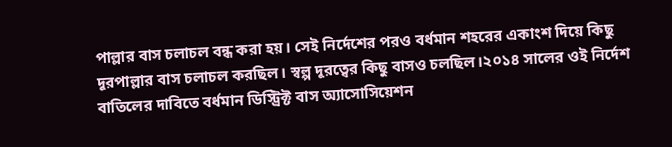পাল্লার বাস চলাচল বন্ধ করা হয়। সেই নির্দেশের পরও বর্ধমান শহরের একাংশ দিয়ে কিছু দূরপাল্লার বাস চলাচল করছিল। স্বল্প দূরত্বের কিছু বাসও চলছিল।২০১৪ সালের ওই নির্দেশ বাতিলের দাবিতে বর্ধমান ডিস্ট্রিক্ট বাস অ্যাসোসিয়েশন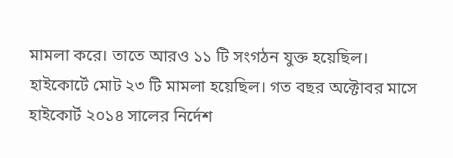মামলা করে। তাতে আরও ১১ টি সংগঠন যুক্ত হয়েছিল। হাইকোর্টে মোট ২৩ টি মামলা হয়েছিল। গত বছর অক্টোবর মাসে হাইকোর্ট ২০১৪ সালের নির্দেশ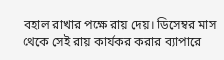বহাল রাখার পক্ষে রায় দেয়। ডিসেম্বর মাস থেকে সেই রায় কার্যকর করার ব্যাপারে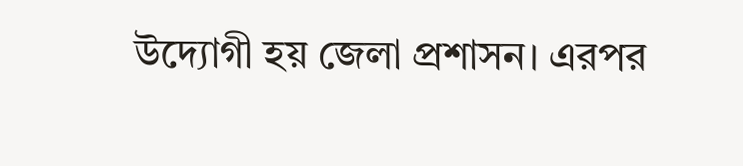উদ্যোগী হয় জেলা প্রশাসন। এরপর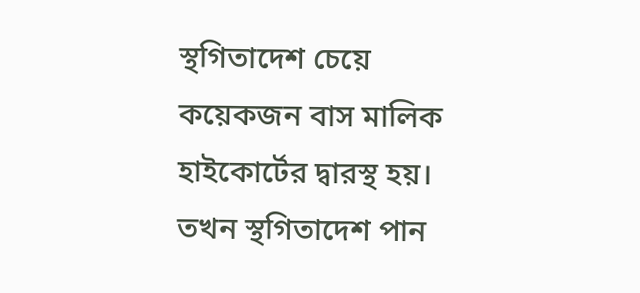স্থগিতাদেশ চেয়ে কয়েকজন বাস মালিক হাইকোর্টের দ্বারস্থ হয়। তখন স্থগিতাদেশ পান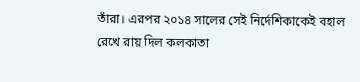তাঁরা। এরপর ২০১৪ সালের সেই নির্দেশিকাকেই বহাল রেখে রায় দিল কলকাতা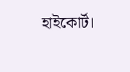হাইকোর্ট।